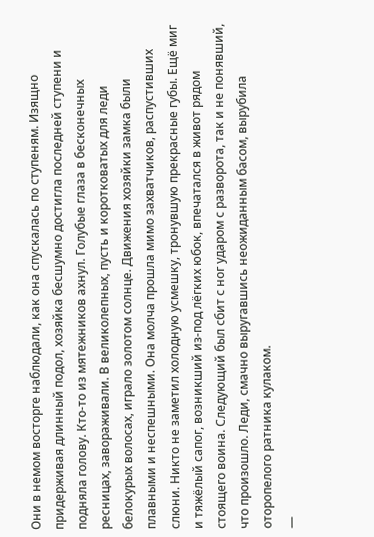Они в немом восторге наблюдали, как она спускалась по ступеням. Изящно придерживая длинный подол, хозяйка бесшумно достигла последней ступени и подняла голову. Кто-то из мятежников ахнул. Голубые глаза в бесконечных ресницах, завораживали. В великолепных, пусть и коротковатых для леди белокурых волосах, играло золотом солнце. Движения хозяйки замка были плавными и неспешными. Она молча прошла мимо захватчиков, распустивших слюни. Никто не заметил холодную усмешку, тронувшую прекрасные губы. Ещё миг и тяжёлый сапог, возникший из-под лёгких юбок, впечатался в живот рядом стоящего воина. Следующий был сбит с ног ударом с разворота, так и не понявший, что произошло. Леди, смачно выругавшись неожиданным басом, вырубила оторопелого ратника кулаком.
—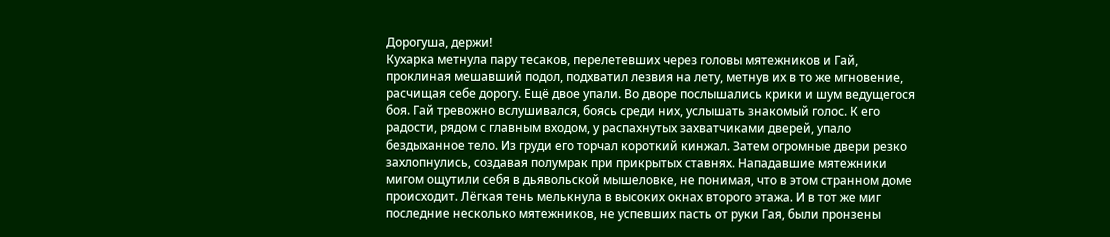Дорогуша, держи!
Кухарка метнула пару тесаков, перелетевших через головы мятежников и Гай, проклиная мешавший подол, подхватил лезвия на лету, метнув их в то же мгновение, расчищая себе дорогу. Ещё двое упали. Во дворе послышались крики и шум ведущегося боя. Гай тревожно вслушивался, боясь среди них, услышать знакомый голос. К его радости, рядом с главным входом, у распахнутых захватчиками дверей, упало бездыханное тело. Из груди его торчал короткий кинжал. Затем огромные двери резко захлопнулись, создавая полумрак при прикрытых ставнях. Нападавшие мятежники мигом ощутили себя в дьявольской мышеловке, не понимая, что в этом странном доме происходит. Лёгкая тень мелькнула в высоких окнах второго этажа. И в тот же миг последние несколько мятежников, не успевших пасть от руки Гая, были пронзены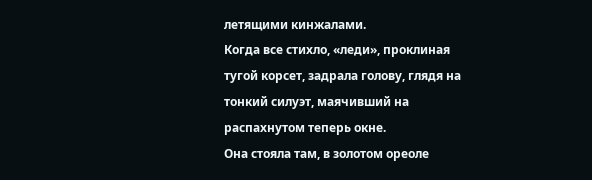летящими кинжалами.
Когда все стихло, «леди», проклиная тугой корсет, задрала голову, глядя на тонкий силуэт, маячивший на распахнутом теперь окне.
Она стояла там, в золотом ореоле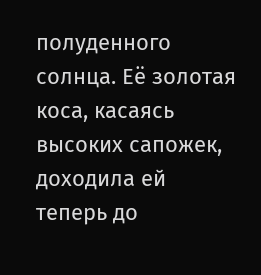полуденного солнца. Её золотая коса, касаясь высоких сапожек, доходила ей теперь до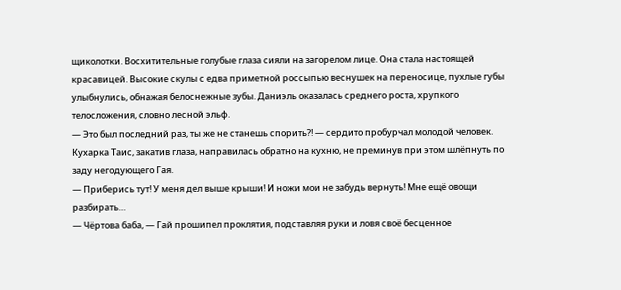щиколотки. Восхитительные голубые глаза сияли на загорелом лице. Она стала настоящей красавицей. Высокие скулы с едва приметной россыпью веснушек на переносице, пухлые губы улыбнулись, обнажая белоснежные зубы. Даниэль оказалась среднего роста, хрупкого телосложения, словно лесной эльф.
— Это был последний раз, ты же не станешь спорить?! — сердито пробурчал молодой человек.
Кухарка Таис, закатив глаза, направилась обратно на кухню, не преминув при этом шлёпнуть по заду негодующего Гая.
— Приберись тут! У меня дел выше крыши! И ножи мои не забудь вернуть! Мне ещё овощи разбирать…
— Чёртова баба, — Гай прошипел проклятия, подставляя руки и ловя своё бесценное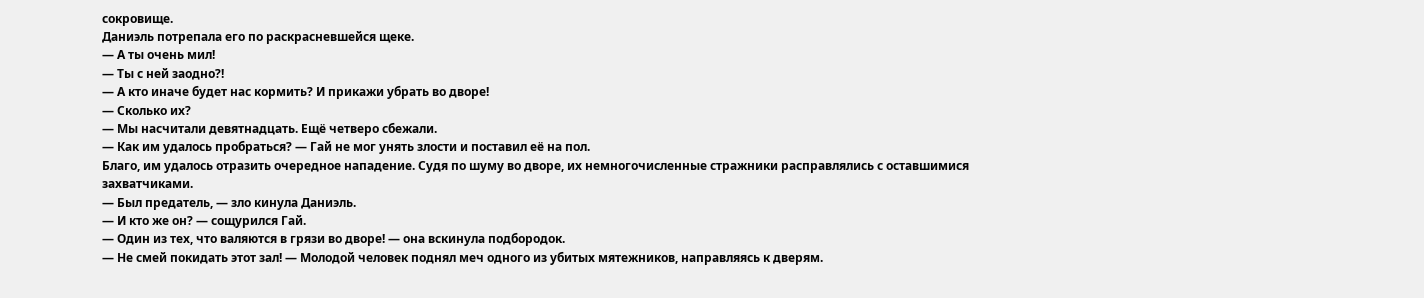сокровище.
Даниэль потрепала его по раскрасневшейся щеке.
— А ты очень мил!
— Ты с ней заодно?!
— А кто иначе будет нас кормить? И прикажи убрать во дворе!
— Сколько их?
— Мы насчитали девятнадцать. Ещё четверо сбежали.
— Как им удалось пробраться? — Гай не мог унять злости и поставил её на пол.
Благо, им удалось отразить очередное нападение. Судя по шуму во дворе, их немногочисленные стражники расправлялись с оставшимися захватчиками.
— Был предатель, — зло кинула Даниэль.
— И кто же он? — сощурился Гай.
— Один из тех, что валяются в грязи во дворе! — она вскинула подбородок.
— Не смей покидать этот зал! — Молодой человек поднял меч одного из убитых мятежников, направляясь к дверям.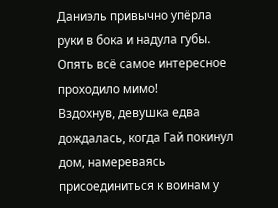Даниэль привычно упёрла руки в бока и надула губы. Опять всё самое интересное проходило мимо!
Вздохнув, девушка едва дождалась, когда Гай покинул дом, намереваясь присоединиться к воинам у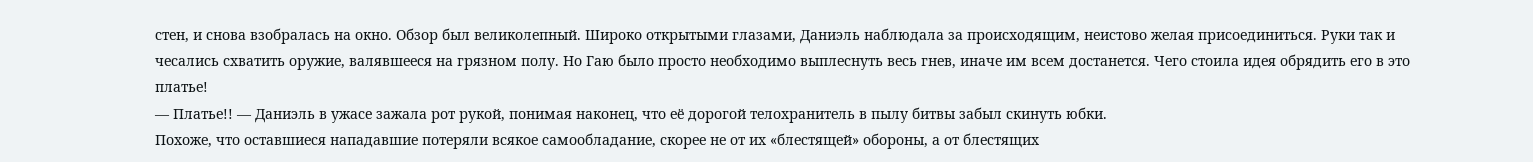стен, и снова взобралась на окно. Обзор был великолепный. Широко открытыми глазами, Даниэль наблюдала за происходящим, неистово желая присоединиться. Руки так и чесались схватить оружие, валявшееся на грязном полу. Но Гаю было просто необходимо выплеснуть весь гнев, иначе им всем достанется. Чего стоила идея обрядить его в это платье!
— Платье!! — Даниэль в ужасе зажала рот рукой, понимая наконец, что её дорогой телохранитель в пылу битвы забыл скинуть юбки.
Похоже, что оставшиеся нападавшие потеряли всякое самообладание, скорее не от их «блестящей» обороны, а от блестящих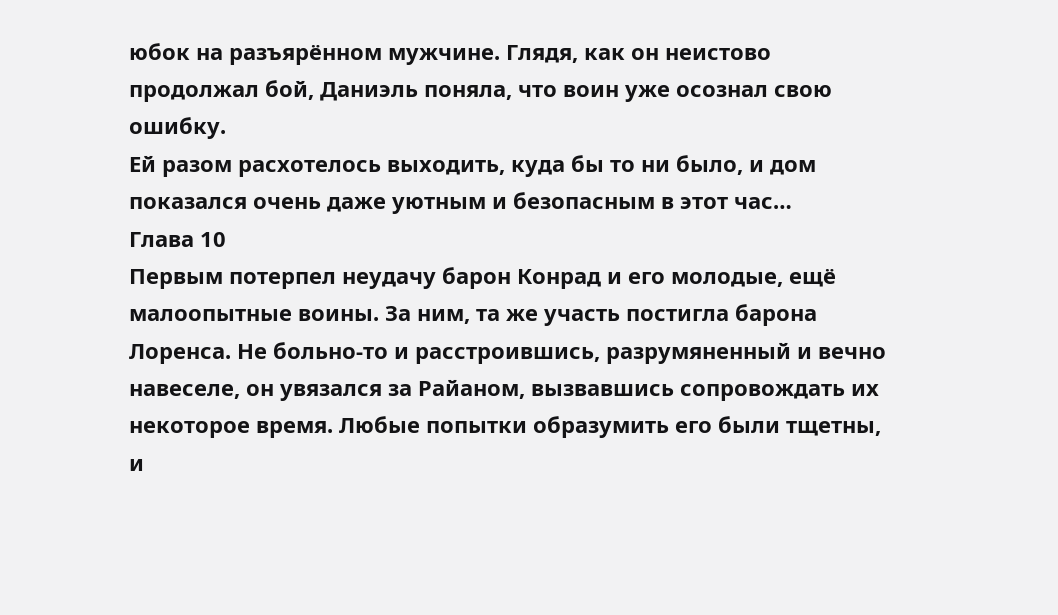юбок на разъярённом мужчине. Глядя, как он неистово продолжал бой, Даниэль поняла, что воин уже осознал свою ошибку.
Ей разом расхотелось выходить, куда бы то ни было, и дом показался очень даже уютным и безопасным в этот час…
Глава 10
Первым потерпел неудачу барон Конрад и его молодые, ещё малоопытные воины. За ним, та же участь постигла барона Лоренса. Не больно-то и расстроившись, разрумяненный и вечно навеселе, он увязался за Райаном, вызвавшись сопровождать их некоторое время. Любые попытки образумить его были тщетны, и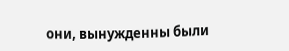они, вынужденны были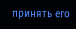принять его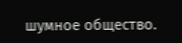шумное общество.